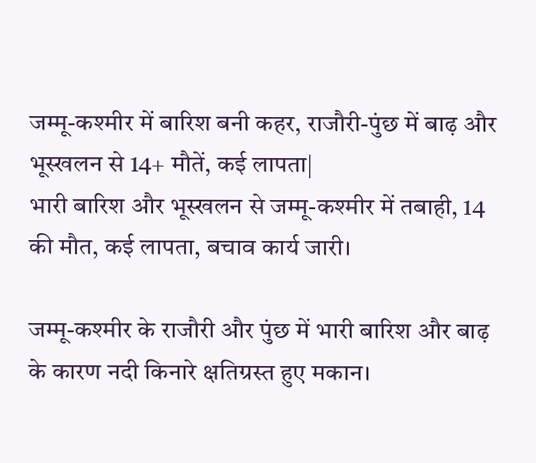जम्मू-कश्मीर में बारिश बनी कहर, राजौरी-पुंछ में बाढ़ और भूस्खलन से 14+ मौतें, कई लापता|
भारी बारिश और भूस्खलन से जम्मू-कश्मीर में तबाही, 14 की मौत, कई लापता, बचाव कार्य जारी।

जम्मू-कश्मीर के राजौरी और पुंछ में भारी बारिश और बाढ़ के कारण नदी किनारे क्षतिग्रस्त हुए मकान।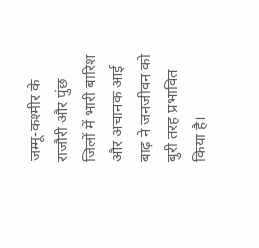जम्मू-कश्मीर के राजौरी और पुंछ जिलों में भारी बारिश और अचानक आई बाढ़ ने जनजीवन को बुरी तरह प्रभावित किया है।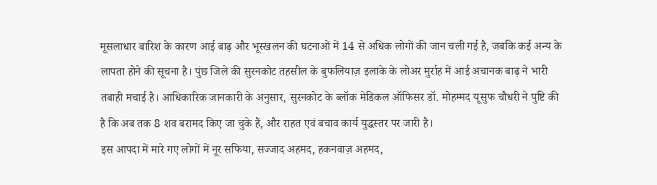मूसलाधार बारिश के कारण आई बाढ़ और भूस्खलन की घटनाओं में 14 से अधिक लोगों की जान चली गई है, जबकि कई अन्य के लापता होने की सूचना है। पुंछ जिले की सुरनकोट तहसील के बुफलियाज़ इलाके के लोअर मुर्राह में आई अचानक बाढ़ ने भारी तबाही मचाई है। आधिकारिक जानकारी के अनुसार, सुरनकोट के ब्लॉक मेडिकल ऑफिसर डॉ. मोहम्मद यूसुफ चौधरी ने पुष्टि की है कि अब तक 8 शव बरामद किए जा चुके हैं, और राहत एवं बचाव कार्य युद्धस्तर पर जारी है।
इस आपदा में मारे गए लोगों में नूर सफिया, सज्जाद अहमद, हकनवाज़ अहमद,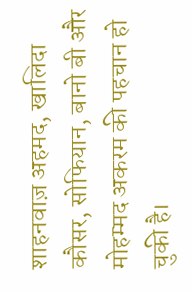शाहनवाज़ अहमद, खालिदा कौसर, सोफियान, बानो बी और मोहम्मद अकरम की पहचान हो चुकी है।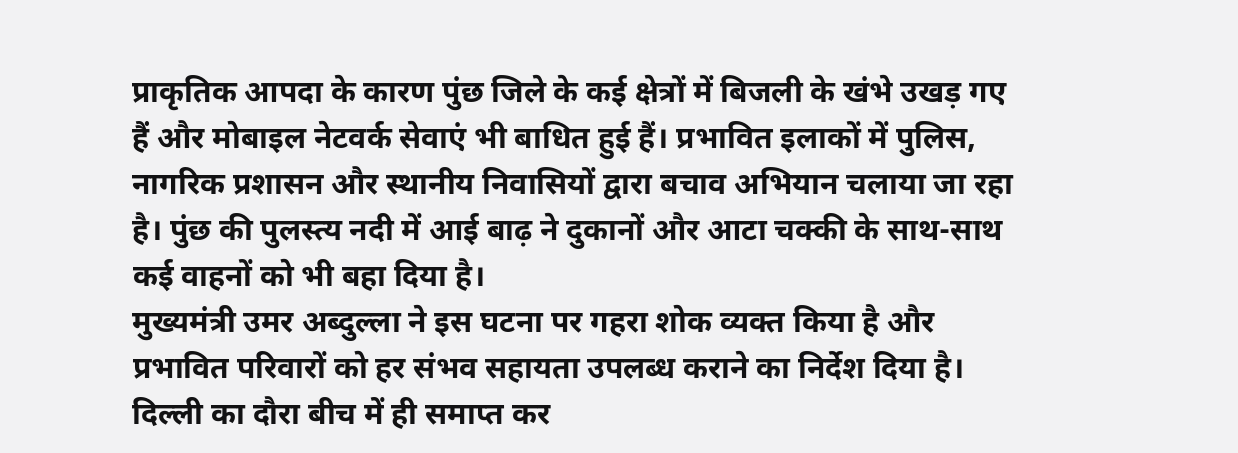प्राकृतिक आपदा के कारण पुंछ जिले के कई क्षेत्रों में बिजली के खंभे उखड़ गए हैं और मोबाइल नेटवर्क सेवाएं भी बाधित हुई हैं। प्रभावित इलाकों में पुलिस, नागरिक प्रशासन और स्थानीय निवासियों द्वारा बचाव अभियान चलाया जा रहा है। पुंछ की पुलस्त्य नदी में आई बाढ़ ने दुकानों और आटा चक्की के साथ-साथ कई वाहनों को भी बहा दिया है।
मुख्यमंत्री उमर अब्दुल्ला ने इस घटना पर गहरा शोक व्यक्त किया है और प्रभावित परिवारों को हर संभव सहायता उपलब्ध कराने का निर्देश दिया है। दिल्ली का दौरा बीच में ही समाप्त कर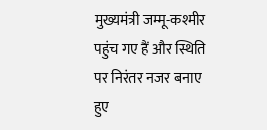मुख्यमंत्री जम्मू-कश्मीर पहुंच गए हैं और स्थिति पर निरंतर नजर बनाए हुए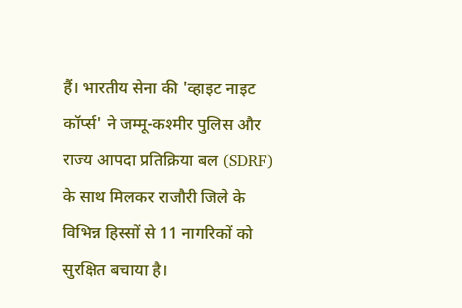हैं। भारतीय सेना की 'व्हाइट नाइट कॉर्प्स' ने जम्मू-कश्मीर पुलिस और राज्य आपदा प्रतिक्रिया बल (SDRF) के साथ मिलकर राजौरी जिले के विभिन्न हिस्सों से 11 नागरिकों को सुरक्षित बचाया है।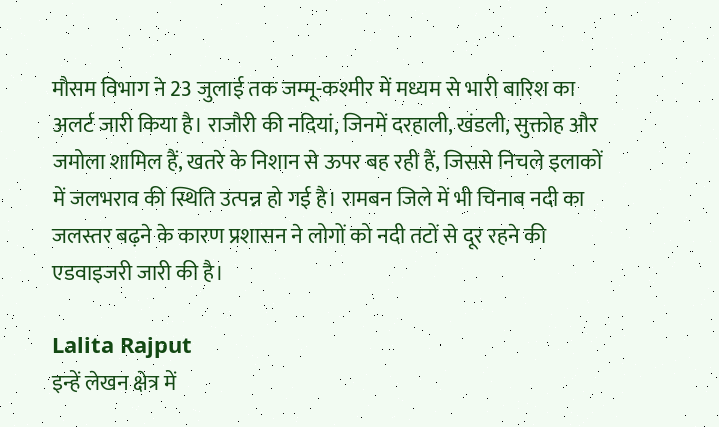मौसम विभाग ने 23 जुलाई तक जम्मू-कश्मीर में मध्यम से भारी बारिश का अलर्ट जारी किया है। राजौरी की नदियां, जिनमें दरहाली, खंडली, सुक्तोह और जमोला शामिल हैं, खतरे के निशान से ऊपर बह रही हैं, जिससे निचले इलाकों में जलभराव की स्थिति उत्पन्न हो गई है। रामबन जिले में भी चिनाब नदी का जलस्तर बढ़ने के कारण प्रशासन ने लोगों को नदी तटों से दूर रहने की एडवाइजरी जारी की है।

Lalita Rajput
इन्हें लेखन क्षेत्र में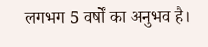लगभग 5 वर्षों का अनुभव है।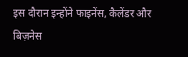इस दौरान इन्होंने फाइनेंस, कैलेंडर और बिज़नेस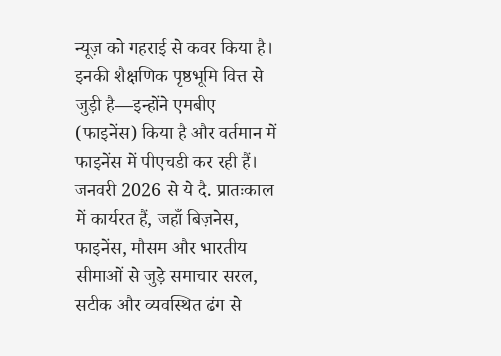न्यूज़ को गहराई से कवर किया है। इनकी शैक्षणिक पृष्ठभूमि वित्त से जुड़ी है—इन्होंने एमबीए (फाइनेंस) किया है और वर्तमान में फाइनेंस में पीएचडी कर रही हैं। जनवरी 2026 से ये दै. प्रातःकाल में कार्यरत हैं, जहाँ बिज़नेस, फाइनेंस, मौसम और भारतीय सीमाओं से जुड़े समाचार सरल, सटीक और व्यवस्थित ढंग से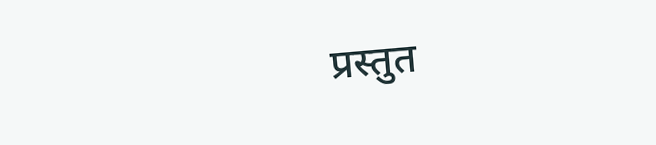प्रस्तुत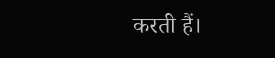करती हैं।